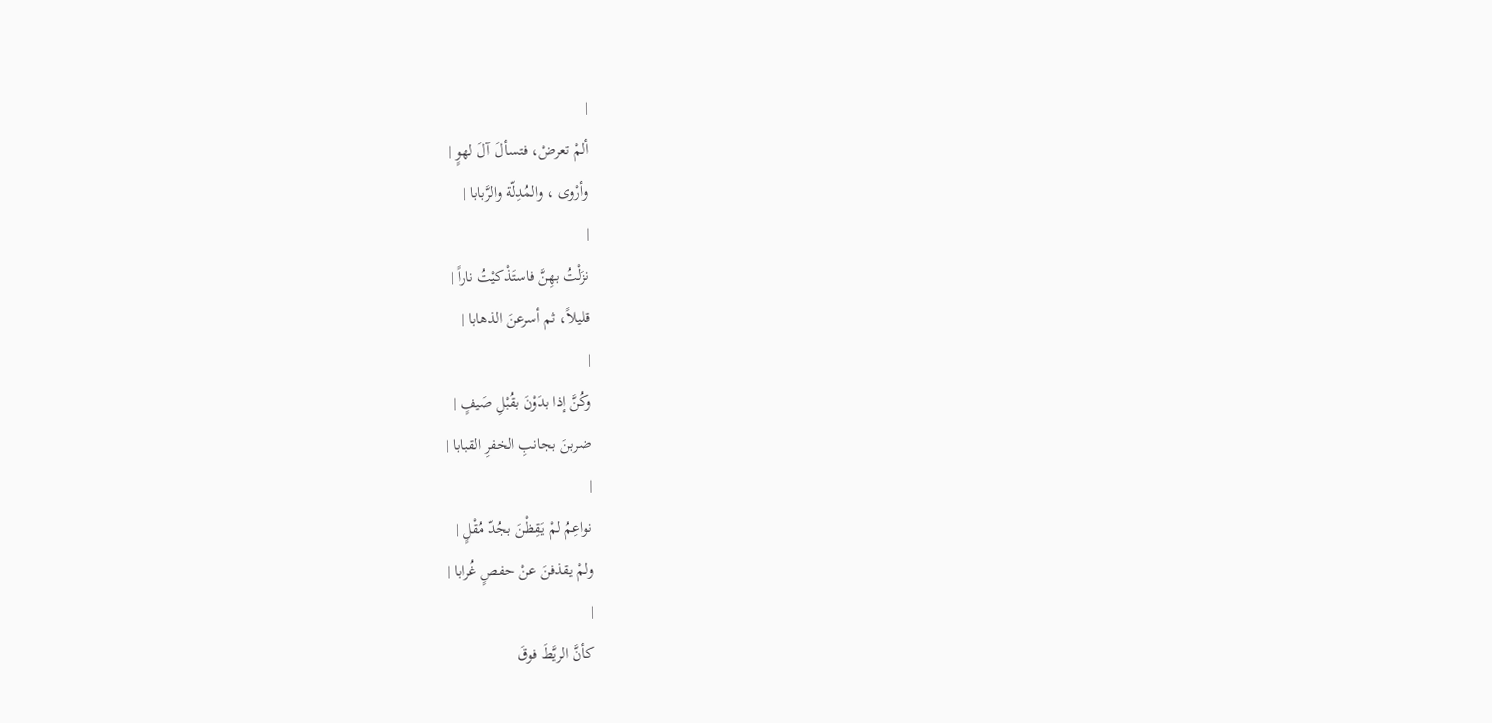|
ألمْ تعرضْ، فتسألَ آلَ لهوٍ |
وأرْوى ، والمُدِلّة والرَّبابا |
|
نزَلْتُ بهِنَّ فاستَذْكيْتُ ناراً |
قليلاً، ثم أسرعنَ الذهابا |
|
وكُنَّ إذا بدَوْنَ بقُبْلِ صَيفٍ |
ضربنَ بجانبِ الخفرِ القبابا |
|
نواعِمُ لمْ يَقِظْنَ بجُدّ مُقْلٍ |
ولمْ يقذفنَ عنْ حفصٍ غُرابا |
|
كأنَّ الريَّطَ فوقَ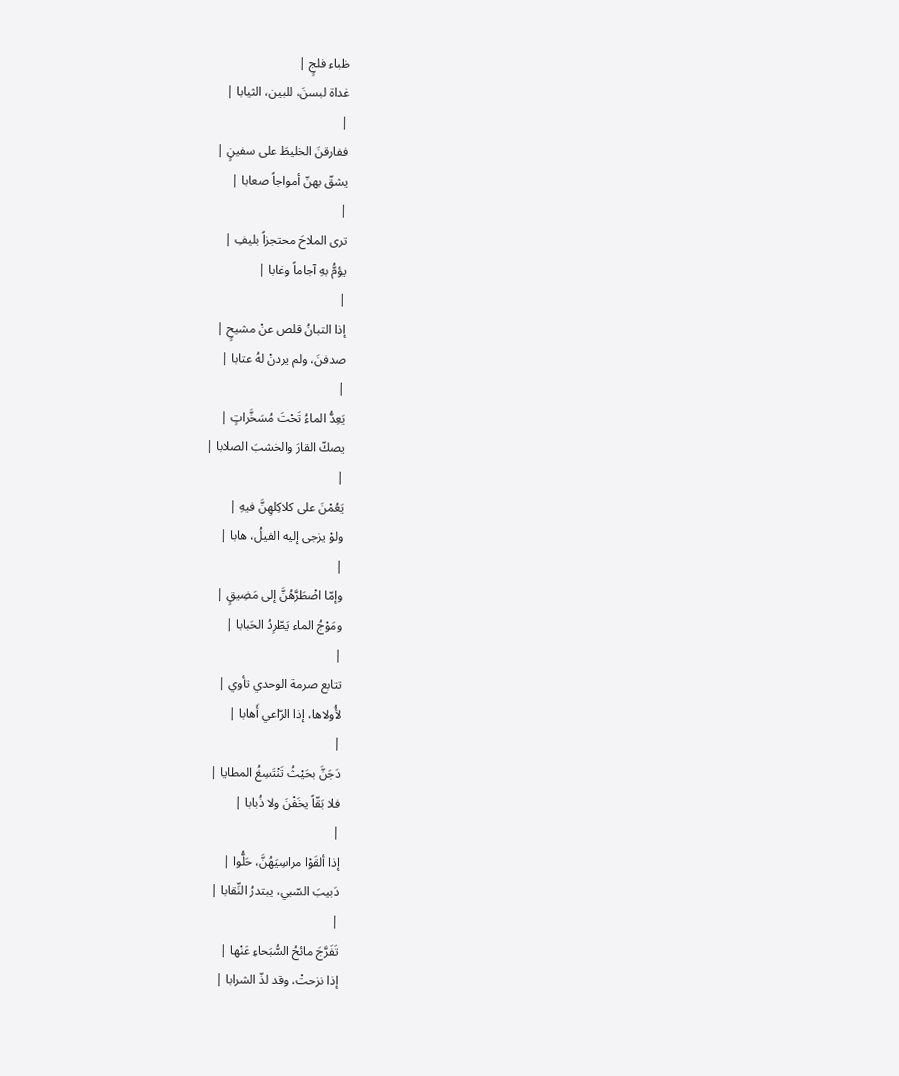ظباء فلجٍ |
غداة لبسنَ، للبين، الثيابا |
|
ففارقنَ الخليطَ على سفينٍ |
يشقّ بهنّ أمواجاً صعابا |
|
ترى الملاحَ محتجزاً بليفِ |
يؤمُّ بهِ آجاماً وغابا |
|
إذا التبانُ قلص عنْ مشيحٍ |
صدفنَ، ولم يردنْ لهُ عتابا |
|
يَعِدُّ الماءُ تَحْتَ مُسَخَّراتٍ |
يصكّ القارَ والخشبَ الصلابا |
|
يَعُمْنَ على كلاكِلهِنَّ فيهِ |
ولوْ يزجى إليه الفيلُ، هابا |
|
وإمّا اضْطَرَّهُنَّ إلى مَضِيقٍ |
ومَوْجُ الماء يَطّرِدُ الحَبابا |
|
تتابع صرمة الوحدي تأوي |
لأُولاها، إذا الرّاعي أَهابا |
|
دَجَنَّ بحَيْثُ تَنْتَسِغُ المطايا |
فلا بَقّاً يخَفْنَ ولا ذُبابا |
|
إذا ألقَوْا مراسِيَهُنَّ، حَلُّوا |
دَبيبَ السّبي، يبتدرُ النِّقابا |
|
تَفَرَّجَ مائحُ السُّبَحاءِ عَنْها |
إذا نزحتْ، وقد لذّ الشرابا |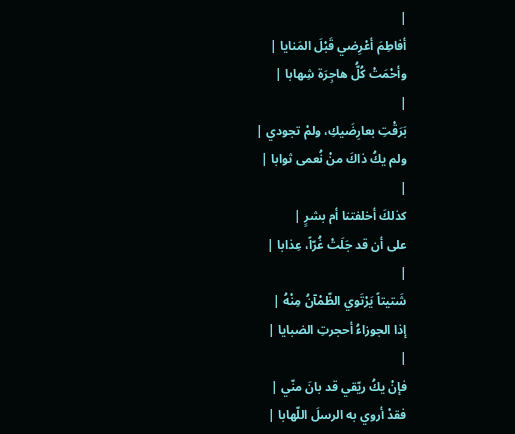|
أفاطِمَ أعْرِضي قَبْلَ المَنايا |
وأحْمَتْ كُلُّ هاجِرَة شِهابا |
|
بَرَقْتِ بعارِضَيكِ، ولمْ تجودي |
ولم يكُ ذاكَ منْ نُعمى ثوابا |
|
كذلكَ أخلفتنا أم بشرٍ |
على أن قد جَلَتْ غُرّاً، عِذابا |
|
شَتيتاً يَرْتَوي الظّمْآنُ مِنْهُ |
إذا الجوزاءُ أحجرتِ الضبايا |
|
فإنْ يكُ ريّقي قد بانَ منّي |
فقدْ أروي به الرسلَ اللّهابا |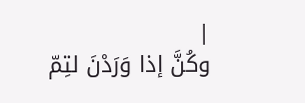|
وكُنَّ إذا وَرَدْنَ لتِمّ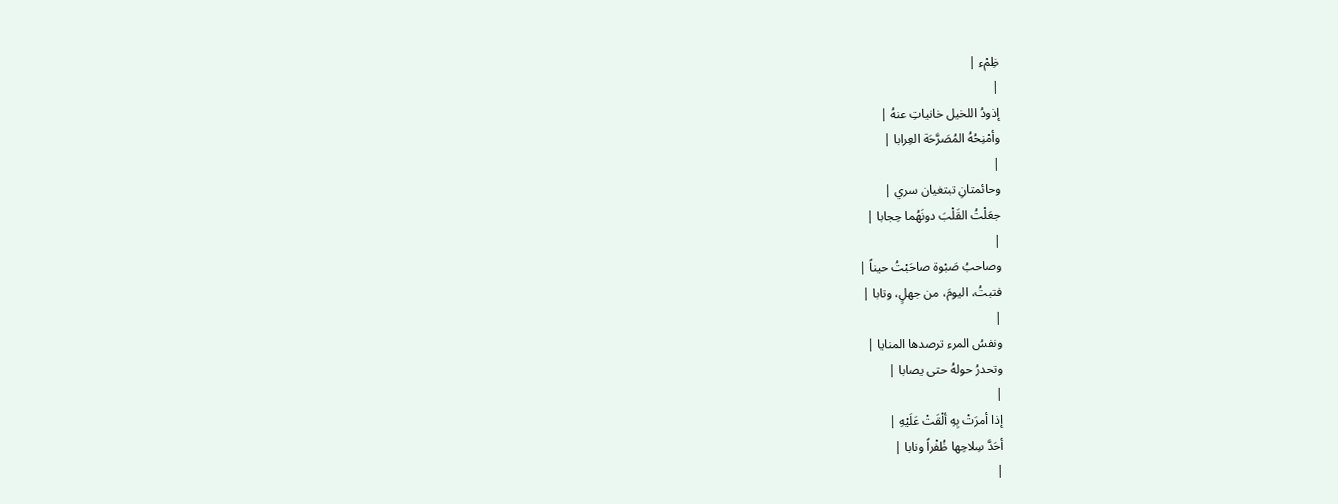ظِمْء |
|
إذودُ اللخيل خانياتِ عنهُ |
وأمْنِحُهُ المُصَرَّحَة العِرابا |
|
وحائمتانِ تبتغيان سري |
جعَلْتُ القَلْبَ دونَهُما حِجابا |
|
وصاحبُ صَبْوة صاحَبْتُ حيناً |
فتبتُ، اليومَ، من جهلٍ، وتابا |
|
ونفسُ المرء ترصدها المنايا |
وتحدرُ حولهُ حتى يصابا |
|
إذا أمرَتْ بِهِ ألْقَتْ عَلَيْهِ |
أحَدَّ سِلاحِها ظُفْراً ونابا |
|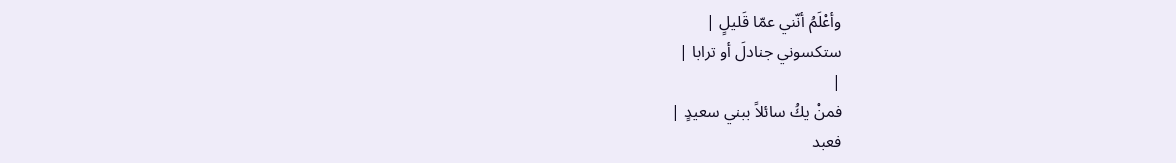وأعْلَمُ أنّني عمّا قَليلٍ |
ستكسوني جنادلَ أو ترابا |
|
فمنْ يكُ سائلاً ببني سعيدٍ |
فعبد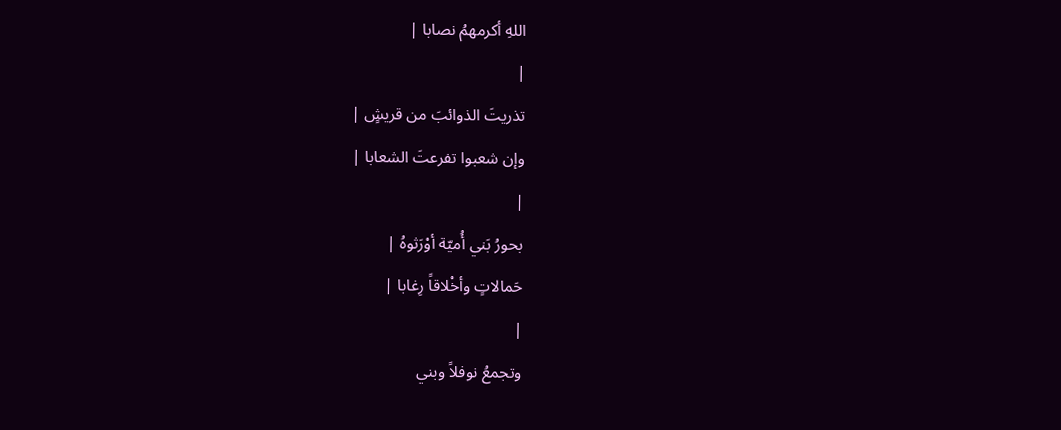اللهِ أكرمهمُ نصابا |
|
تذريتَ الذوائبَ من قريشٍ |
وإن شعبوا تفرعتَ الشعابا |
|
بحورُ بَني أُميّة أوْرَثوهُ |
حَمالاتٍ وأخْلاقاً رِغابا |
|
وتجمعُ نوفلاً وبني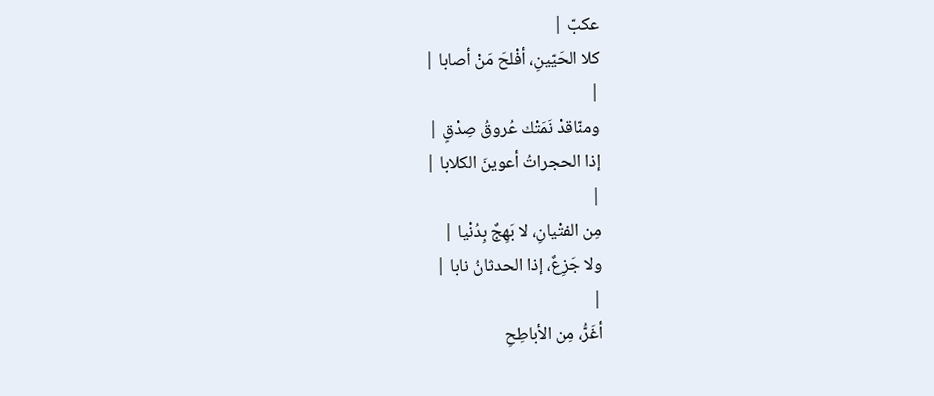عكبّ |
كلا الحَيّينِ، أفْلحَ مَنْ أصابا |
|
ومنّاقدْ نَمَتْك عُروقُ صِدْقٍ |
إذا الحجراتُ أعوينَ الكلابا |
|
مِن الفتْيانِ، لا بَهِجٌ بِدُنْيا |
ولا جَزِعٌ، إذا الحدثانُ نابا |
|
أغَرُّ، مِن الأباطِحِ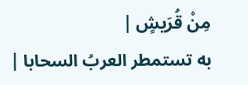مِنْ قُرَيشٍ |
به تستمطر العربُ السحابا |